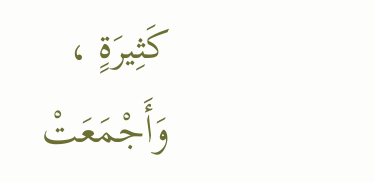كَثِيرَةٍ ، وَأَجْمَعَتْ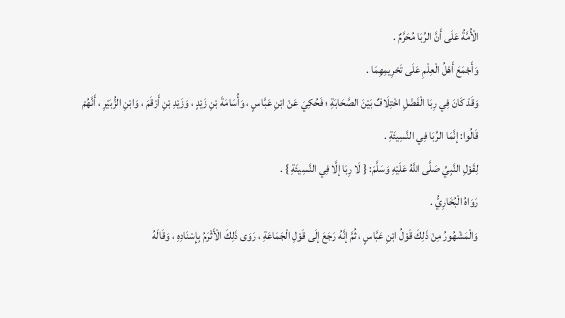الْأُمَّةُ عَلَى أَنَّ الرِّبَا مُحَرَّمٌ .
وَأَجْمَعَ أَهْلُ الْعِلْمِ عَلَى تَحْرِيمِهِمَا .
وَقَدْ كَانَ فِي رِبَا الْفَضْلِ اخْتِلَافٌ بَيْنَ الصَّحَابَةِ ؛ فَحُكِيَ عَنْ ابْنِ عَبَّاسٍ ، وَأُسَامَةَ بْنِ زَيْدٍ ، وَزَيْدِ بْنِ أَرْقَمَ ، وَابْنِ الزُّبَيْرِ ، أَنَّهُمْ قَالُوا: إنَّمَا الرِّبَا فِي النَّسِيئَةِ .
لِقَوْلِ النَّبِيِّ صَلَّى اللَّهُ عَلَيْهِ وَسَلَّمَ: { لَا رِبَا إلَّا فِي النَّسِيئَةِ } .
رَوَاهُ الْبُخَارِيُّ .
وَالْمَشْهُورُ مِنْ ذَلِكَ قَوْلُ ابْنِ عَبَّاسٍ ، ثُمَّ إنَّهُ رَجَعَ إلَى قَوْلِ الْجَمَاعَةِ ، رَوَى ذَلِكَ الْأَثْرَمُ بِإِسْنَادِهِ ، وَقَالَهُ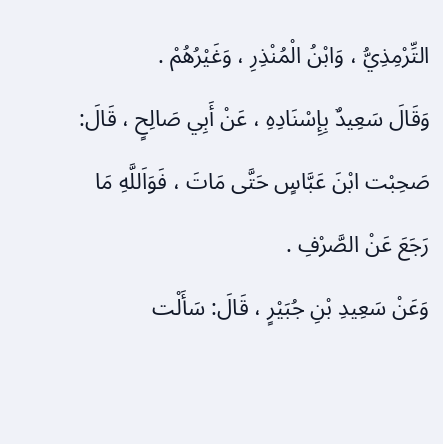التِّرْمِذِيُّ ، وَابْنُ الْمُنْذِرِ ، وَغَيْرُهُمْ .
وَقَالَ سَعِيدٌ بِإِسْنَادِهِ ، عَنْ أَبِي صَالِحٍ ، قَالَ: صَحِبْت ابْنَ عَبَّاسٍ حَتَّى مَاتَ ، فَوَاَللَّهِ مَا رَجَعَ عَنْ الصَّرْفِ .
وَعَنْ سَعِيدِ بْنِ جُبَيْرٍ ، قَالَ: سَأَلْت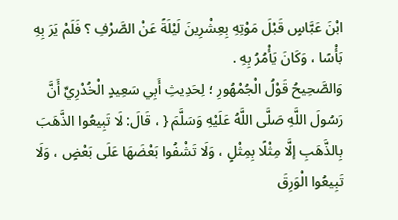ابْنَ عَبَّاسٍ قَبْلَ مَوْتِهِ بِعِشْرِينَ لَيْلَةً عَنْ الصَّرْفِ ؟ فَلَمْ يَرَ بِهِ بَأْسًا ، وَكَانَ يَأْمُرُ بِهِ .
وَالصَّحِيحُ قَوْلُ الْجُمْهُورِ ؛ لِحَدِيثِ أَبِي سَعِيدٍ الْخُدْرِيِّ أَنَّ رَسُولَ اللَّهِ صَلَّى اللَّهُ عَلَيْهِ وَسَلَّمَ { ، قَالَ: لَا تَبِيعُوا الذَّهَبَ بِالذَّهَبِ إلَّا مِثْلًا بِمِثْلٍ ، وَلَا تَشْفُوا بَعْضَهَا عَلَى بَعْضٍ ، وَلَا تَبِيعُوا الْوَرِقَ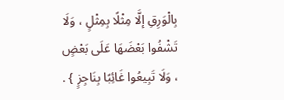بِالْوَرِقِ إلَّا مِثْلًا بِمِثْلٍ ، وَلَا تَشْفُوا بَعْضَهَا عَلَى بَعْضٍ ، وَلَا تَبِيعُوا غَائِبًا بِنَاجِزٍ } .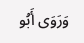وَرَوَى أَبُو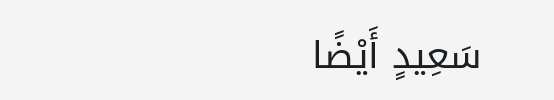سَعِيدٍ أَيْضًا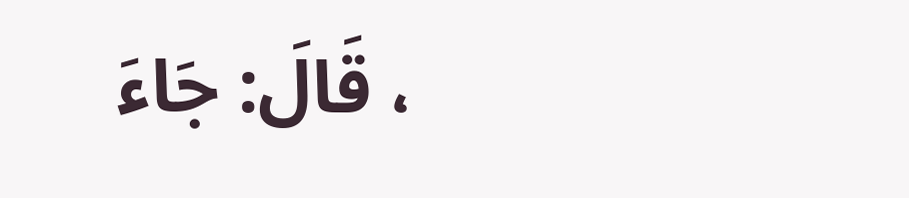، قَالَ: جَاءَ